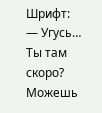Шрифт:
— Угусь… Ты там скоро? Можешь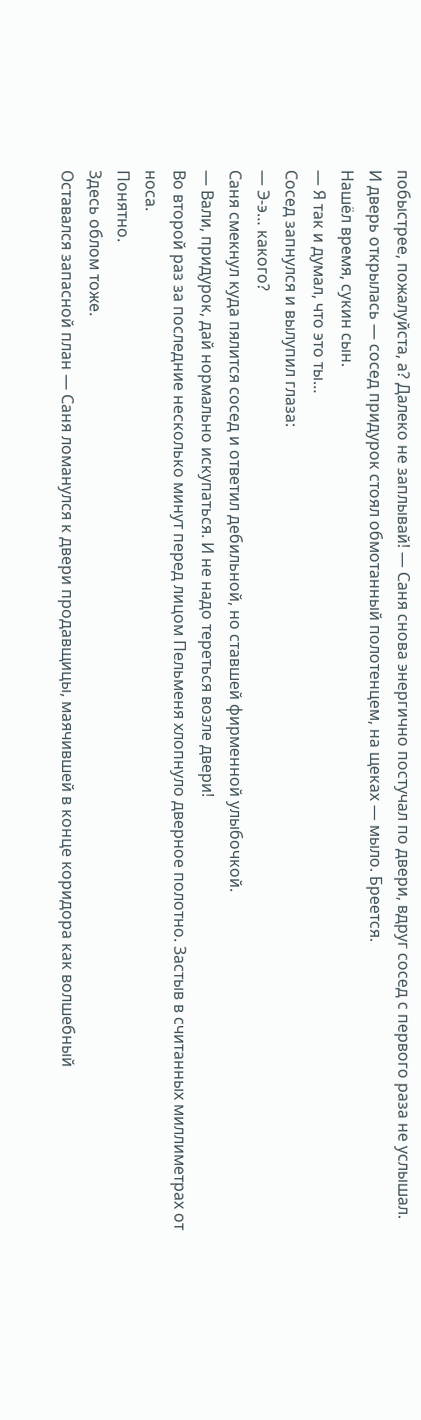побыстрее, пожалуйста, а? Далеко не заплывай! — Саня снова энергично постучал по двери, вдруг сосед с первого раза не услышал.
И дверь открылась — сосед придурок стоял обмотанный полотенцем, на щеках — мыло. Бреется.
Нашёл время, сукин сын.
— Я так и думал, что это ты…
Сосед запнулся и вылупил глаза:
— Э-э… какого?
Саня смекнул куда пялится сосед и ответил дебильной, но ставшей фирменной улыбочкой.
— Вали, придурок, дай нормально искупаться. И не надо тереться возле двери!
Во второй раз за последние несколько минут перед лицом Пельменя хлопнуло дверное полотно. Застыв в считанных миллиметрах от носа.
Понятно.
Здесь облом тоже.
Оставался запасной план — Саня ломанулся к двери продавщицы, маячившей в конце коридора как волшебный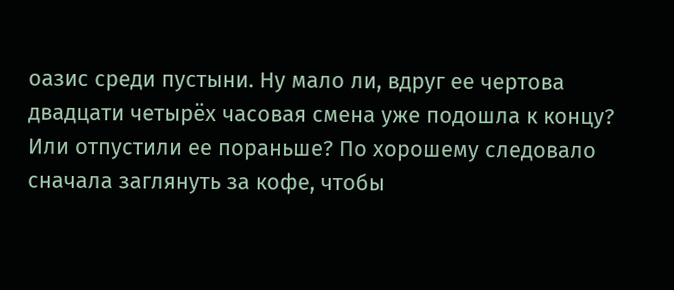оазис среди пустыни. Ну мало ли, вдруг ее чертова двадцати четырёх часовая смена уже подошла к концу? Или отпустили ее пораньше? По хорошему следовало сначала заглянуть за кофе, чтобы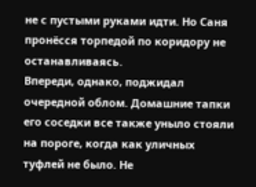не с пустыми руками идти. Но Саня пронёсся торпедой по коридору не останавливаясь.
Впереди, однако, поджидал очередной облом. Домашние тапки его соседки все также уныло стояли на пороге, когда как уличных туфлей не было. Не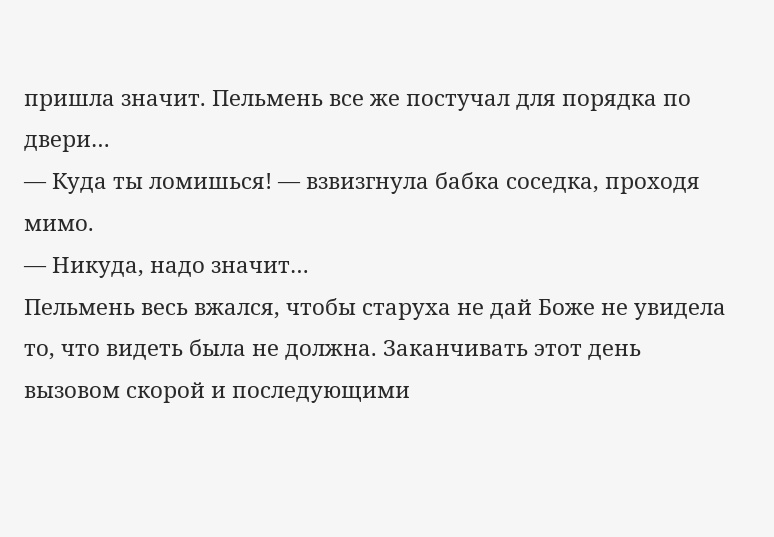пришла значит. Пельмень все же постучал для порядка по двери…
— Куда ты ломишься! — взвизгнула бабка соседка, проходя мимо.
— Никуда, надо значит…
Пельмень весь вжался, чтобы старуха не дай Боже не увидела то, что видеть была не должна. Заканчивать этот день вызовом скорой и последующими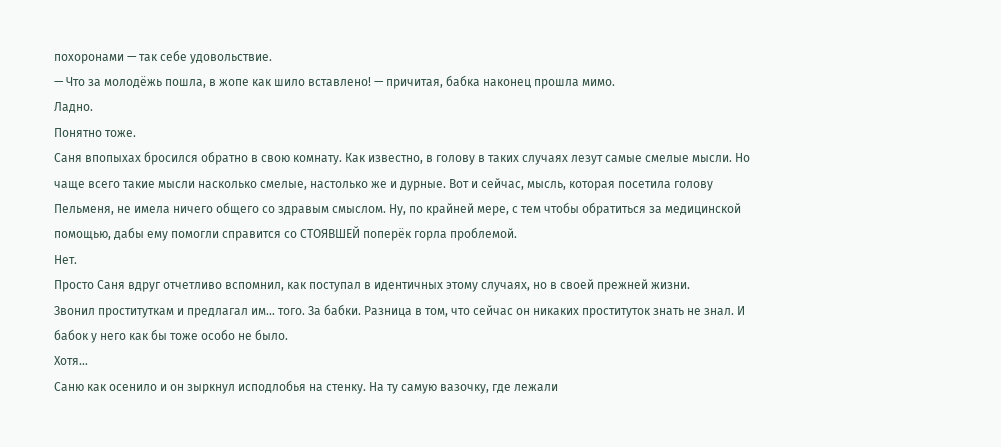похоронами — так себе удовольствие.
— Что за молодёжь пошла, в жопе как шило вставлено! — причитая, бабка наконец прошла мимо.
Ладно.
Понятно тоже.
Саня впопыхах бросился обратно в свою комнату. Как известно, в голову в таких случаях лезут самые смелые мысли. Но чаще всего такие мысли насколько смелые, настолько же и дурные. Вот и сейчас, мысль, которая посетила голову Пельменя, не имела ничего общего со здравым смыслом. Ну, по крайней мере, с тем чтобы обратиться за медицинской помощью, дабы ему помогли справится со СТОЯВШЕЙ поперёк горла проблемой.
Нет.
Просто Саня вдруг отчетливо вспомнил, как поступал в идентичных этому случаях, но в своей прежней жизни.
Звонил проституткам и предлагал им… того. За бабки. Разница в том, что сейчас он никаких проституток знать не знал. И бабок у него как бы тоже особо не было.
Хотя…
Саню как осенило и он зыркнул исподлобья на стенку. На ту самую вазочку, где лежали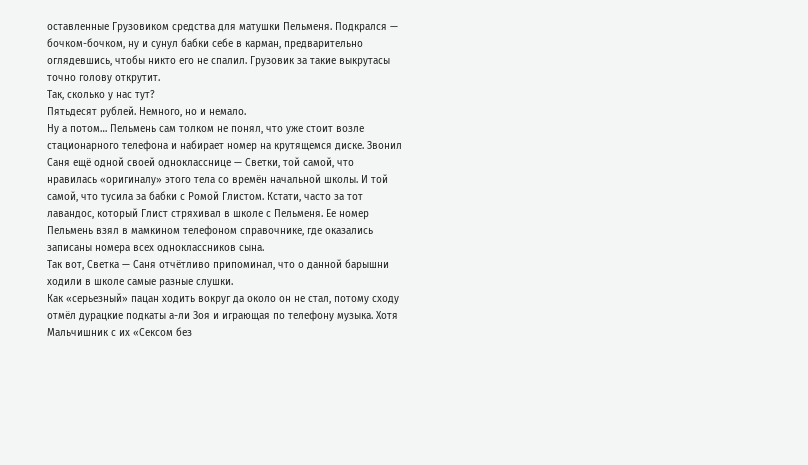оставленные Грузовиком средства для матушки Пельменя. Подкрался — бочком-бочком, ну и сунул бабки себе в карман, предварительно оглядевшись, чтобы никто его не спалил. Грузовик за такие выкрутасы точно голову открутит.
Так, сколько у нас тут?
Пятьдесят рублей. Немного, но и немало.
Ну а потом… Пельмень сам толком не понял, что уже стоит возле стационарного телефона и набирает номер на крутящемся диске. Звонил Саня ещё одной своей однокласснице — Светки, той самой, что нравилась «оригиналу» этого тела со времён начальной школы. И той самой, что тусила за бабки с Ромой Глистом. Кстати, часто за тот лавандос, который Глист стряхивал в школе с Пельменя. Ее номер Пельмень взял в мамкином телефоном справочнике, где оказались записаны номера всех одноклассников сына.
Так вот, Светка — Саня отчётливо припоминал, что о данной барышни ходили в школе самые разные слушки.
Как «серьезный» пацан ходить вокруг да около он не стал, потому сходу отмёл дурацкие подкаты а-ли Зоя и играющая по телефону музыка. Хотя Мальчишник с их «Сексом без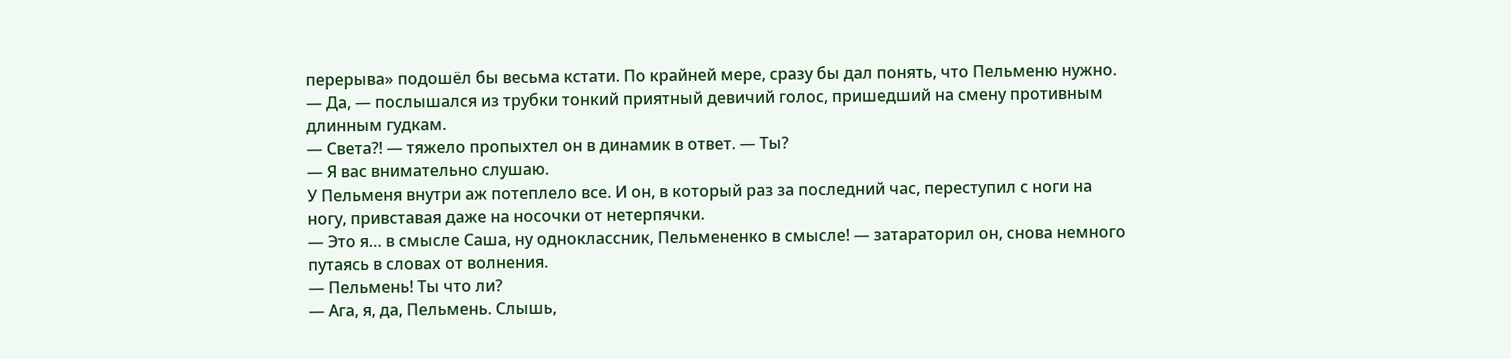перерыва» подошёл бы весьма кстати. По крайней мере, сразу бы дал понять, что Пельменю нужно.
— Да, — послышался из трубки тонкий приятный девичий голос, пришедший на смену противным длинным гудкам.
— Света?! — тяжело пропыхтел он в динамик в ответ. — Ты?
— Я вас внимательно слушаю.
У Пельменя внутри аж потеплело все. И он, в который раз за последний час, переступил с ноги на ногу, привставая даже на носочки от нетерпячки.
— Это я… в смысле Саша, ну одноклассник, Пельмененко в смысле! — затараторил он, снова немного путаясь в словах от волнения.
— Пельмень! Ты что ли?
— Ага, я, да, Пельмень. Слышь,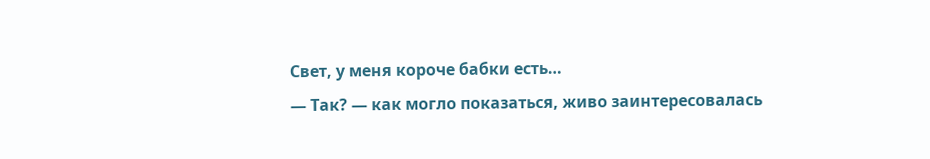Свет, у меня короче бабки есть…
— Так? — как могло показаться, живо заинтересовалась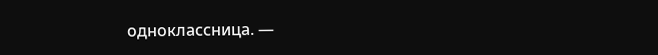одноклассница. —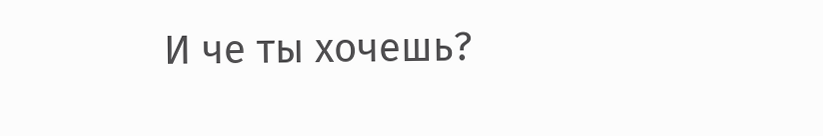И че ты хочешь?